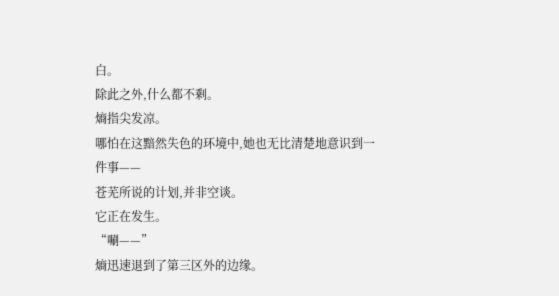白。
除此之外,什么都不剩。
熵指尖发凉。
哪怕在这黯然失色的环境中,她也无比清楚地意识到一件事——
苍芜所说的计划,并非空谈。
它正在发生。
“唰——”
熵迅速退到了第三区外的边缘。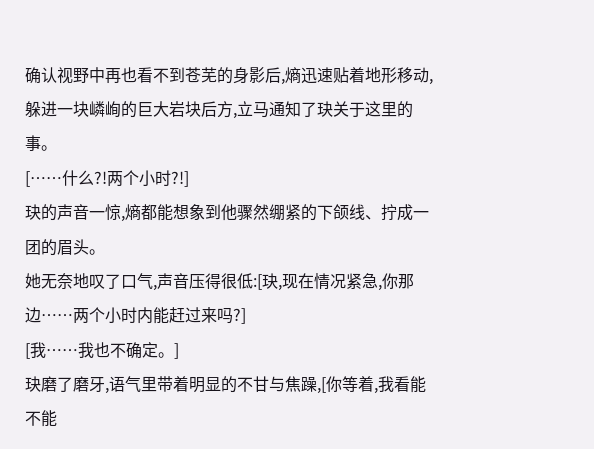确认视野中再也看不到苍芜的身影后,熵迅速贴着地形移动,躲进一块嶙峋的巨大岩块后方,立马通知了玦关于这里的事。
[……什么?!两个小时?!]
玦的声音一惊,熵都能想象到他骤然绷紧的下颌线、拧成一团的眉头。
她无奈地叹了口气,声音压得很低:[玦,现在情况紧急,你那边……两个小时内能赶过来吗?]
[我……我也不确定。]
玦磨了磨牙,语气里带着明显的不甘与焦躁,[你等着,我看能不能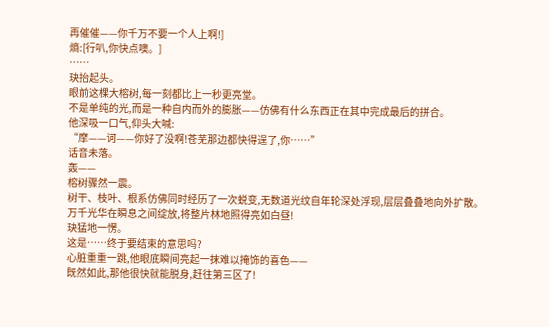再催催——你千万不要一个人上啊!]
熵:[行叭,你快点噢。]
……
玦抬起头。
眼前这棵大榕树,每一刻都比上一秒更亮堂。
不是单纯的光,而是一种自内而外的膨胀——仿佛有什么东西正在其中完成最后的拼合。
他深吸一口气,仰头大喊:
“摩——诃——你好了没啊!苍芜那边都快得逞了,你……”
话音未落。
轰——
榕树骤然一震。
树干、枝叶、根系仿佛同时经历了一次蜕变,无数道光纹自年轮深处浮现,层层叠叠地向外扩散。
万千光华在瞬息之间绽放,将整片林地照得亮如白昼!
玦猛地一愣。
这是……终于要结束的意思吗?
心脏重重一跳,他眼底瞬间亮起一抹难以掩饰的喜色——
既然如此,那他很快就能脱身,赶往第三区了!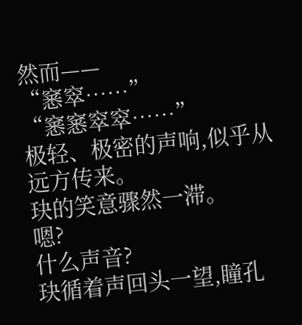然而——
“窸窣……”
“窸窸窣窣……”
极轻、极密的声响,似乎从远方传来。
玦的笑意骤然一滞。
嗯?
什么声音?
玦循着声回头一望,瞳孔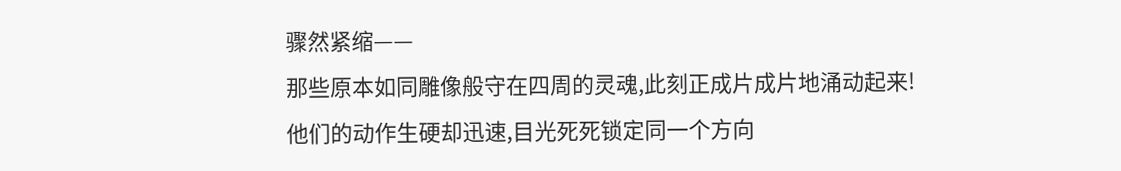骤然紧缩——
那些原本如同雕像般守在四周的灵魂,此刻正成片成片地涌动起来!
他们的动作生硬却迅速,目光死死锁定同一个方向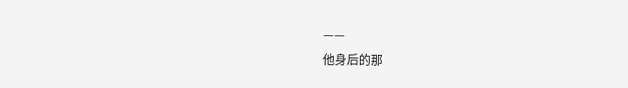——
他身后的那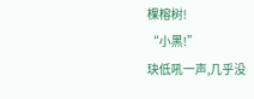棵榕树!
“小黑!”
玦低吼一声,几乎没